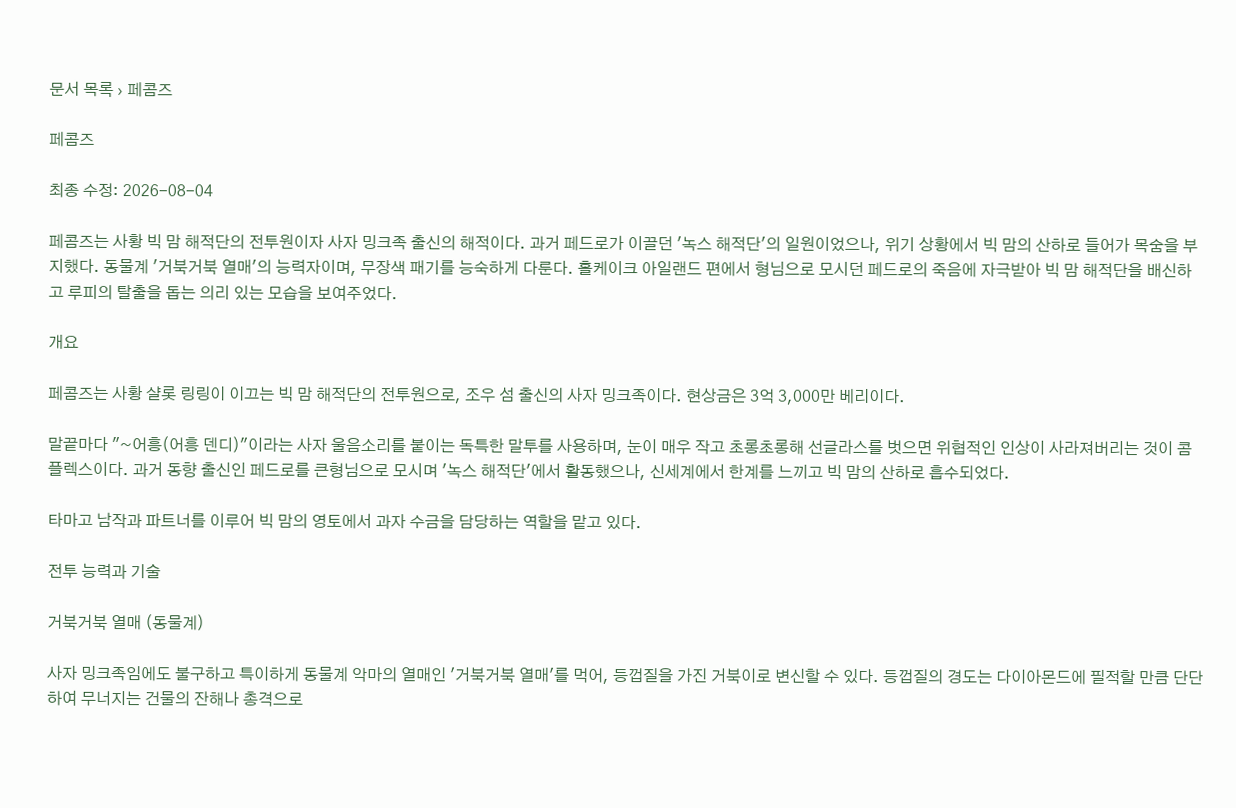문서 목록 › 페콤즈

페콤즈

최종 수정: 2026-08-04

페콤즈는 사황 빅 맘 해적단의 전투원이자 사자 밍크족 출신의 해적이다. 과거 페드로가 이끌던 '녹스 해적단'의 일원이었으나, 위기 상황에서 빅 맘의 산하로 들어가 목숨을 부지했다. 동물계 '거북거북 열매'의 능력자이며, 무장색 패기를 능숙하게 다룬다. 홀케이크 아일랜드 편에서 형님으로 모시던 페드로의 죽음에 자극받아 빅 맘 해적단을 배신하고 루피의 탈출을 돕는 의리 있는 모습을 보여주었다.

개요

페콤즈는 사황 샬롯 링링이 이끄는 빅 맘 해적단의 전투원으로, 조우 섬 출신의 사자 밍크족이다. 현상금은 3억 3,000만 베리이다.

말끝마다 "~어흥(어흥 덴디)"이라는 사자 울음소리를 붙이는 독특한 말투를 사용하며, 눈이 매우 작고 초롱초롱해 선글라스를 벗으면 위협적인 인상이 사라져버리는 것이 콤플렉스이다. 과거 동향 출신인 페드로를 큰형님으로 모시며 '녹스 해적단'에서 활동했으나, 신세계에서 한계를 느끼고 빅 맘의 산하로 흡수되었다.

타마고 남작과 파트너를 이루어 빅 맘의 영토에서 과자 수금을 담당하는 역할을 맡고 있다.

전투 능력과 기술

거북거북 열매 (동물계)

사자 밍크족임에도 불구하고 특이하게 동물계 악마의 열매인 '거북거북 열매'를 먹어, 등껍질을 가진 거북이로 변신할 수 있다. 등껍질의 경도는 다이아몬드에 필적할 만큼 단단하여 무너지는 건물의 잔해나 총격으로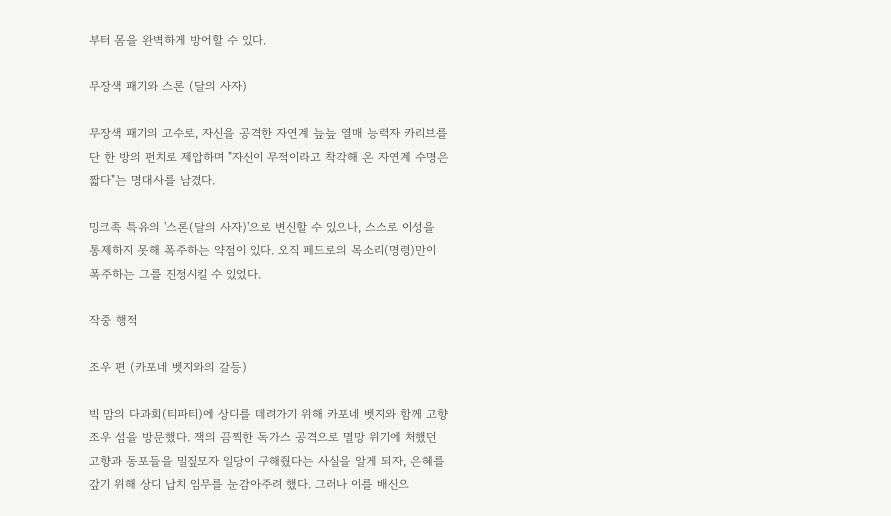부터 몸을 완벽하게 방어할 수 있다.

무장색 패기와 스론 (달의 사자)

무장색 패기의 고수로, 자신을 공격한 자연계 늪늪 열매 능력자 카리브를 단 한 방의 펀치로 제압하며 "자신이 무적이라고 착각해 온 자연계 수명은 짧다"는 명대사를 남겼다.

밍크족 특유의 '스론(달의 사자)'으로 변신할 수 있으나, 스스로 이성을 통제하지 못해 폭주하는 약점이 있다. 오직 페드로의 목소리(명령)만이 폭주하는 그를 진정시킬 수 있었다.

작중 행적

조우 편 (카포네 벳지와의 갈등)

빅 맘의 다과회(티파티)에 상디를 데려가기 위해 카포네 벳지와 함께 고향 조우 섬을 방문했다. 잭의 끔찍한 독가스 공격으로 멸망 위기에 처했던 고향과 동포들을 밀짚모자 일당이 구해줬다는 사실을 알게 되자, 은혜를 갚기 위해 상디 납치 임무를 눈감아주려 했다. 그러나 이를 배신으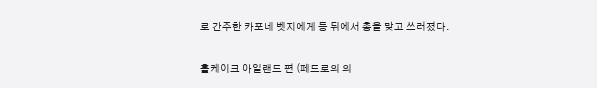로 간주한 카포네 벳지에게 등 뒤에서 총을 맞고 쓰러졌다.

홀케이크 아일랜드 편 (페드로의 의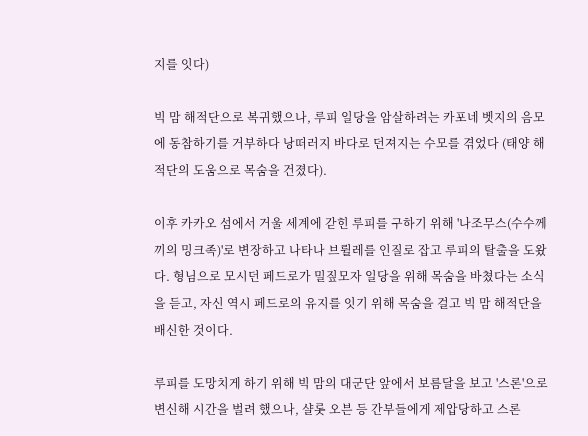지를 잇다)

빅 맘 해적단으로 복귀했으나, 루피 일당을 암살하려는 카포네 벳지의 음모에 동참하기를 거부하다 낭떠러지 바다로 던져지는 수모를 겪었다 (태양 해적단의 도움으로 목숨을 건졌다).

이후 카카오 섬에서 거울 세계에 갇힌 루피를 구하기 위해 '나조무스(수수께끼의 밍크족)'로 변장하고 나타나 브륄레를 인질로 잡고 루피의 탈출을 도왔다. 형님으로 모시던 페드로가 밀짚모자 일당을 위해 목숨을 바쳤다는 소식을 듣고, 자신 역시 페드로의 유지를 잇기 위해 목숨을 걸고 빅 맘 해적단을 배신한 것이다.

루피를 도망치게 하기 위해 빅 맘의 대군단 앞에서 보름달을 보고 '스론'으로 변신해 시간을 벌려 했으나, 샬롯 오븐 등 간부들에게 제압당하고 스론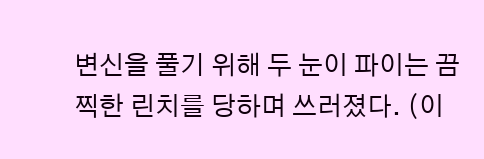변신을 풀기 위해 두 눈이 파이는 끔찍한 린치를 당하며 쓰러졌다. (이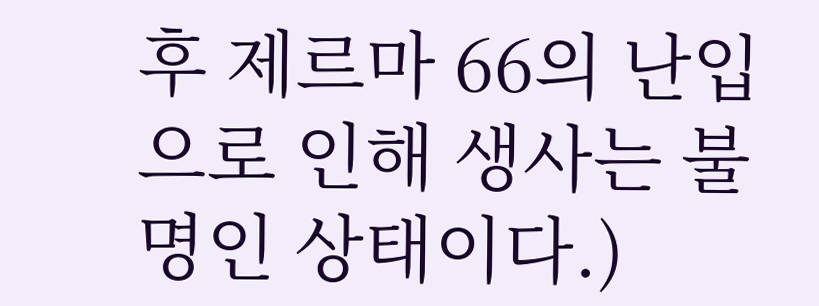후 제르마 66의 난입으로 인해 생사는 불명인 상태이다.)